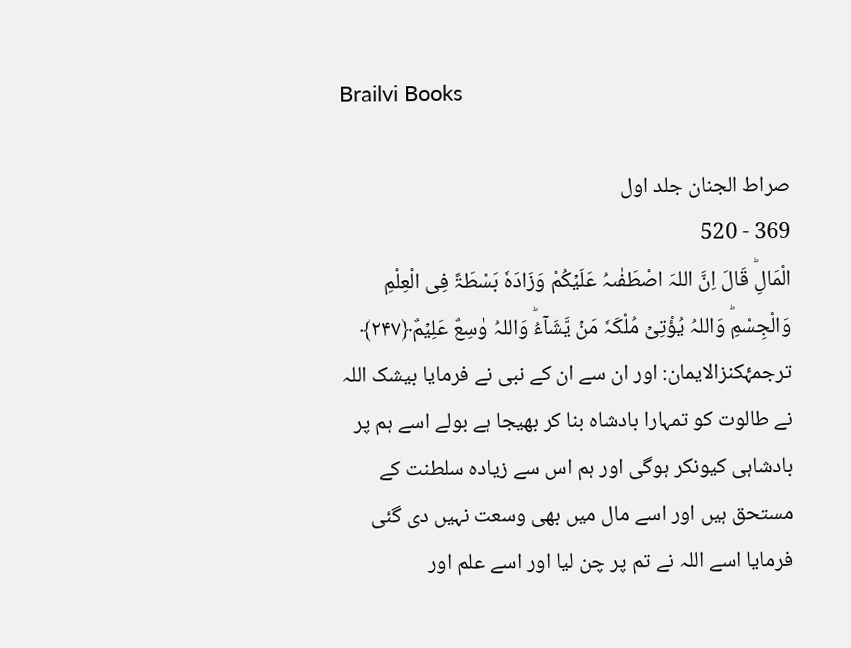Brailvi Books

صراط الجنان جلد اول
369 - 520
الْمَالِؕ قَالَ اِنَّ اللہَ اصْطَفٰىہُ عَلَیۡکُمْ وَزَادَہٗ بَسْطَۃً فِی الْعِلْمِ وَالْجِسْمِؕ وَاللہُ یُؤْتِیۡ مُلْکَہٗ مَنۡ یَّشَآءُؕ وَاللہُ وٰسِعٌ عَلِیۡمٌ﴿۲۴۷﴾
ترجمۂکنزالایمان: اور ان سے ان کے نبی نے فرمایا بیشک اللہ نے طالوت کو تمہارا بادشاہ بنا کر بھیجا ہے بولے اسے ہم پر بادشاہی کیونکر ہوگی اور ہم اس سے زیادہ سلطنت کے مستحق ہیں اور اسے مال میں بھی وسعت نہیں دی گئی فرمایا اسے اللہ نے تم پر چن لیا اور اسے علم اور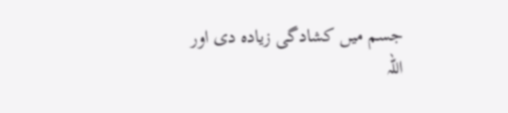جسم میں کشادگی زیادہ دی اور اللہ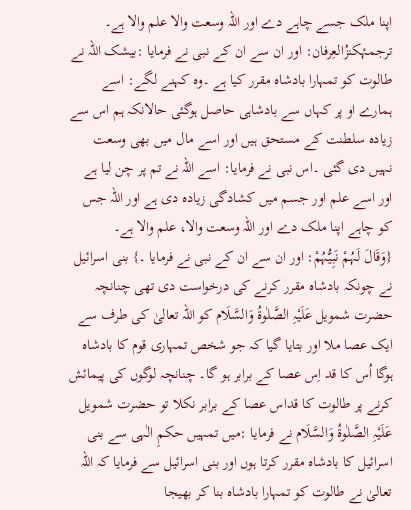اپنا ملک جسے چاہے دے اور اللہ وسعت والا علم والا ہے۔
ترجمۂکنزُالعِرفان: اور ان سے ان کے نبی نے فرمایا :بیشک اللہ نے طالوت کو تمہارا بادشاہ مقرر کیا ہے ۔وہ کہنے لگے: اسے ہمارے او پر کہاں سے بادشاہی حاصل ہوگئی حالانکہ ہم اس سے زیادہ سلطنت کے مستحق ہیں اور اسے مال میں بھی وسعت نہیں دی گئی ۔اس نبی نے فرمایا: اسے اللہ نے تم پر چن لیا ہے اور اسے علم اور جسم میں کشادگی زیادہ دی ہے اور اللہ جس کو چاہے اپنا ملک دے اور اللہ وسعت والا، علم والا ہے۔
{وَقَالَ لَہُمْ نَبِیُّہُمْ: اور ان سے ان کے نبی نے فرمایا ۔} بنی اسرائیل نے چونکہ بادشاہ مقرر کرنے کی درخواست دی تھی چنانچہ حضرت شمویل عَلَیْہِ الصَّلٰوۃُ وَالسَّلَام کو اللہ تعالیٰ کی طرف سے ایک عصا ملا اور بتایا گیا کہ جو شخص تمہاری قوم کا بادشاہ ہوگا اُس کا قد اِس عصا کے برابر ہو گا۔ چنانچہ لوگوں کی پیمائش کرنے پر طالوت کا قداس عصا کے برابر نکلا تو حضرت شمویل عَلَیْہِ الصَّلٰوۃُ وَالسَّلَام نے فرمایا :میں تمہیں حکمِ الٰہی سے بنی اسرائیل کا بادشاہ مقرر کرتا ہوں اور بنی اسرائیل سے فرمایا کہ اللہ  تعالیٰ نے طالوت کو تمہارا بادشاہ بنا کر بھیجا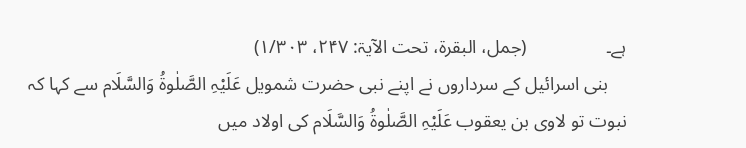ہے۔                 (جمل، البقرۃ، تحت الآیۃ: ۲۴۷، ۱/۳۰۳)
    بنی اسرائیل کے سرداروں نے اپنے نبی حضرت شمویل عَلَیْہِ الصَّلٰوۃُ وَالسَّلَام سے کہا کہ نبوت تو لاوی بن یعقوب عَلَیْہِ الصَّلٰوۃُ وَالسَّلَام کی اولاد میں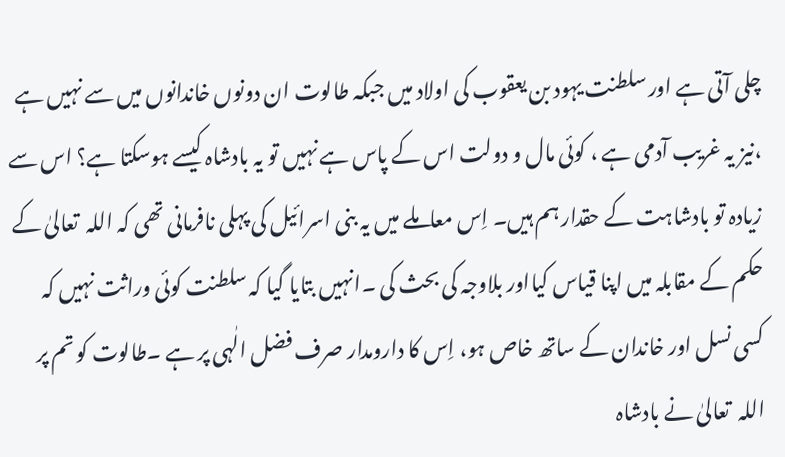چلی آتی ہے اور سلطنت یہود بن یعقوب کی اولاد میں جبکہ طالوت ان دونوں خاندانوں میں سے نہیں ہے ،نیز یہ غریب آدمی ہے ، کوئی مال و دولت اس کے پاس ہے نہیں تو یہ بادشاہ کیسے ہوسکتا ہے؟ اس سے زیادہ تو بادشاہت کے حقدار ہم ہیں۔ اِس معاملے میں یہ بنی اسرائیل کی پہلی نافرمانی تھی کہ اللہ  تعالیٰ کے حکم کے مقابلہ میں اپنا قیاس کیااور بلاوجہ کی بحث کی ۔انہیں بتایا گیا کہ سلطنت کوئی وراثت نہیں کہ کسی نسل اور خاندان کے ساتھ خاص ہو، اِس کا دارومدار صرف فضل الٰہی پر ہے ۔طالوت کو تم پر اللہ  تعالیٰ نے بادشاہ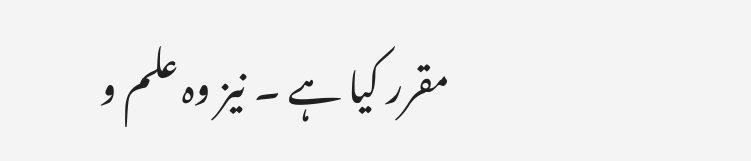مقرر کیا ہے ۔ نیز وہ علم و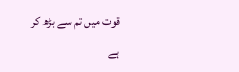قوت میں تم سے بڑھ کر ہے